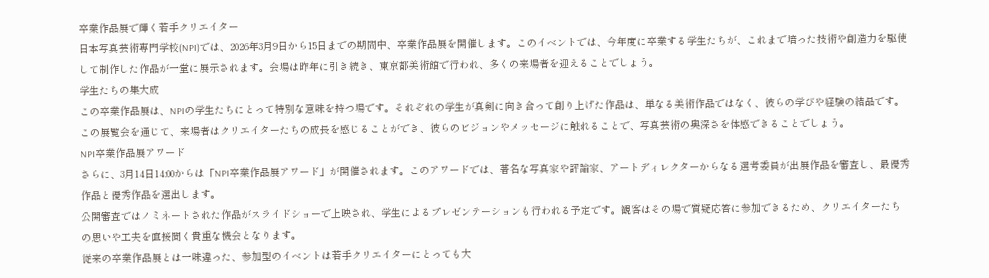卒業作品展で輝く若手クリエイター
日本写真芸術専門学校(NPI)では、2026年3月9日から15日までの期間中、卒業作品展を開催します。このイベントでは、今年度に卒業する学生たちが、これまで培った技術や創造力を駆使して制作した作品が一堂に展示されます。会場は昨年に引き続き、東京都美術館で行われ、多くの来場者を迎えることでしょう。
学生たちの集大成
この卒業作品展は、NPIの学生たちにとって特別な意味を持つ場です。それぞれの学生が真剣に向き合って創り上げた作品は、単なる美術作品ではなく、彼らの学びや経験の結晶です。この展覧会を通じて、来場者はクリエイターたちの成長を感じることができ、彼らのビジョンやメッセージに触れることで、写真芸術の奥深さを体感できることでしょう。
NPI卒業作品展アワード
さらに、3月14日14:00からは「NPI卒業作品展アワード」が開催されます。このアワードでは、著名な写真家や評論家、アートディレクターからなる選考委員が出展作品を審査し、最優秀作品と優秀作品を選出します。
公開審査ではノミネートされた作品がスライドショーで上映され、学生によるプレゼンテーションも行われる予定です。観客はその場で質疑応答に参加できるため、クリエイターたちの思いや工夫を直接聞く貴重な機会となります。
従来の卒業作品展とは一味違った、参加型のイベントは若手クリエイターにとっても大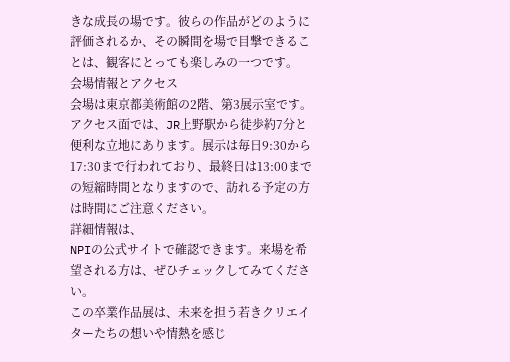きな成長の場です。彼らの作品がどのように評価されるか、その瞬間を場で目撃できることは、観客にとっても楽しみの一つです。
会場情報とアクセス
会場は東京都美術館の2階、第3展示室です。アクセス面では、JR上野駅から徒歩約7分と便利な立地にあります。展示は毎日9:30から17:30まで行われており、最終日は13:00までの短縮時間となりますので、訪れる予定の方は時間にご注意ください。
詳細情報は、
NPIの公式サイトで確認できます。来場を希望される方は、ぜひチェックしてみてください。
この卒業作品展は、未来を担う若きクリエイターたちの想いや情熱を感じ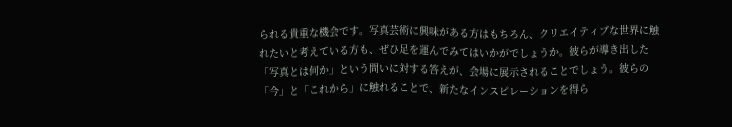られる貴重な機会です。写真芸術に興味がある方はもちろん、クリエイティブな世界に触れたいと考えている方も、ぜひ足を運んでみてはいかがでしょうか。彼らが導き出した「写真とは何か」という問いに対する答えが、会場に展示されることでしょう。彼らの「今」と「これから」に触れることで、新たなインスピレーションを得ら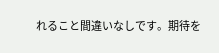れること間違いなしです。期待を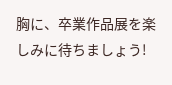胸に、卒業作品展を楽しみに待ちましょう!